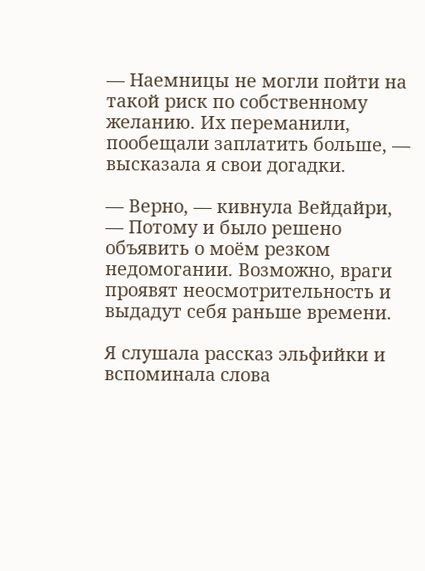— Наемницы не могли пойти на такой риск по собственному желанию. Их переманили, пообещали заплатить больше, — высказала я свои догадки.

— Верно, — кивнула Вейдайри, — Потому и было решено объявить о моём резком недомогании. Возможно, враги проявят неосмотрительность и выдадут себя раньше времени.

Я слушала рассказ эльфийки и вспоминала слова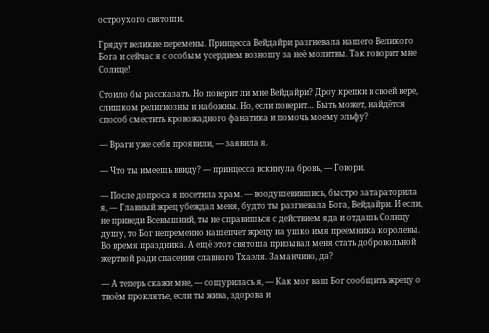остроухого святоши.

Грядут великие перемены. Принцесса Вейдайри разгневала нашего Великого Бога и сейчас я с особым усердием возношу за неё молитвы. Так говорит мне Солнце!

Стоило бы рассказать. Но поверит ли мне Вейдайри? Дроу крепки в своей вере, слишком религиозны и набожны. Но, если поверит… Быть может, найдётся способ сместить кровожадного фанатика и помочь моему эльфу?

— Враги уже себя проявили, — заявила я.

— Что ты имеешь ввиду? — принцесса вскинула бровь, — Говори.

— После допроса я посетила храм. — воодушевившись, быстро затараторила я, — Главный жрец убеждал меня, будто ты разгневала Бога, Вейдайри. И если, не приведи Всевышний, ты не справишься с действием яда и отдашь Солнцу душу, то Бог непременно нашепчет жрецу на ушко имя преемника королевы. Во время праздника. А ещё этот святоша призывал меня стать добровольной жертвой ради спасения славного Тхаэля. Заманчиво, да?

— А теперь скажи мне, — сощурилась я, — Как мог ваш Бог сообщить жрецу о твоём проклятье, если ты жива, здорова и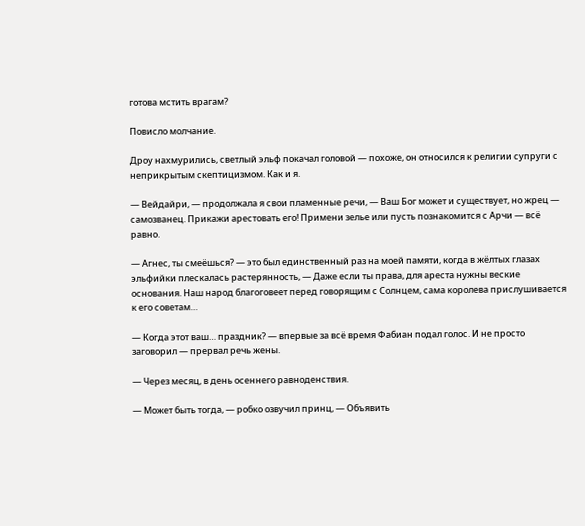готова мстить врагам?

Повисло молчание.

Дроу нахмурились, светлый эльф покачал головой — похоже, он относился к религии супруги с неприкрытым скептицизмом. Как и я.

— Вейдайри, — продолжала я свои пламенные речи, — Ваш Бог может и существует, но жрец — самозванец. Прикажи арестовать его! Примени зелье или пусть познакомится с Арчи — всё равно.

— Агнес, ты смеёшься? — это был единственный раз на моей памяти, когда в жёлтых глазах эльфийки плескалась растерянность, — Даже если ты права, для ареста нужны веские основания. Наш народ благоговеет перед говорящим с Солнцем, сама королева прислушивается к его советам…

— Когда этот ваш… праздник? — впервые за всё время Фабиан подал голос. И не просто заговорил — прервал речь жены.

— Через месяц, в день осеннего равноденствия.

— Может быть тогда, — робко озвучил принц, — Объявить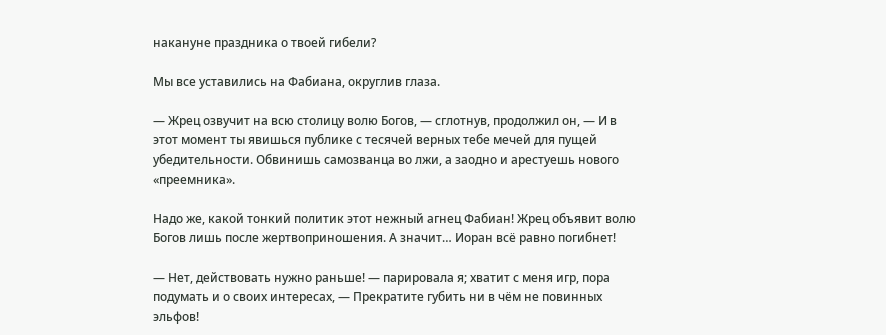накануне праздника о твоей гибели?

Мы все уставились на Фабиана, округлив глаза.

— Жрец озвучит на всю столицу волю Богов, — сглотнув, продолжил он, — И в этот момент ты явишься публике с тесячей верных тебе мечей для пущей убедительности. Обвинишь самозванца во лжи, а заодно и арестуешь нового «преемника».

Надо же, какой тонкий политик этот нежный агнец Фабиан! Жрец объявит волю Богов лишь после жертвоприношения. А значит… Иоран всё равно погибнет!

— Нет, действовать нужно раньше! — парировала я; хватит с меня игр, пора подумать и о своих интересах, — Прекратите губить ни в чём не повинных эльфов!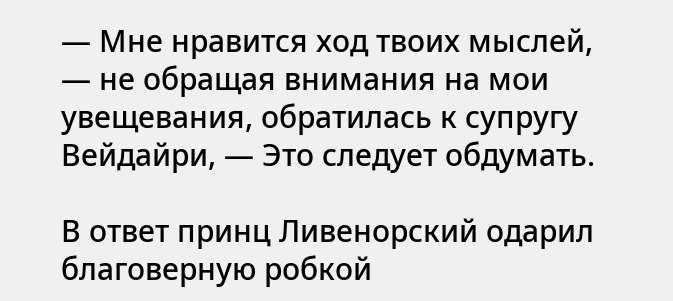— Мне нравится ход твоих мыслей, — не обращая внимания на мои увещевания, обратилась к супругу Вейдайри, — Это следует обдумать.

В ответ принц Ливенорский одарил благоверную робкой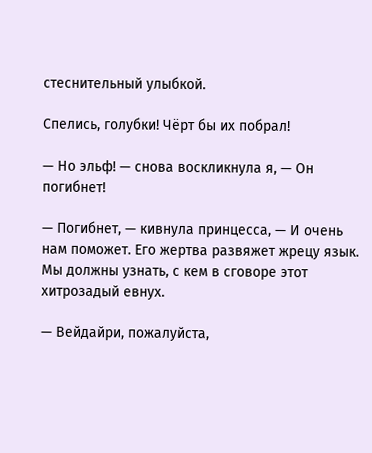стеснительный улыбкой.

Спелись, голубки! Чёрт бы их побрал!

— Но эльф! — снова воскликнула я, — Он погибнет!

— Погибнет, — кивнула принцесса, — И очень нам поможет. Его жертва развяжет жрецу язык. Мы должны узнать, с кем в сговоре этот хитрозадый евнух.

— Вейдайри, пожалуйста,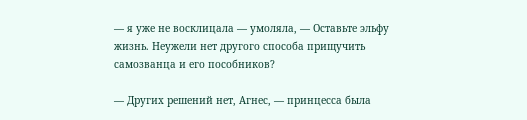— я уже не восклицала — умоляла, — Оставьте эльфу жизнь. Неужели нет другого способа прищучить самозванца и его пособников?

— Других решений нет, Агнес, — принцесса была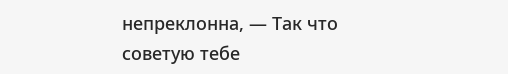непреклонна, — Так что советую тебе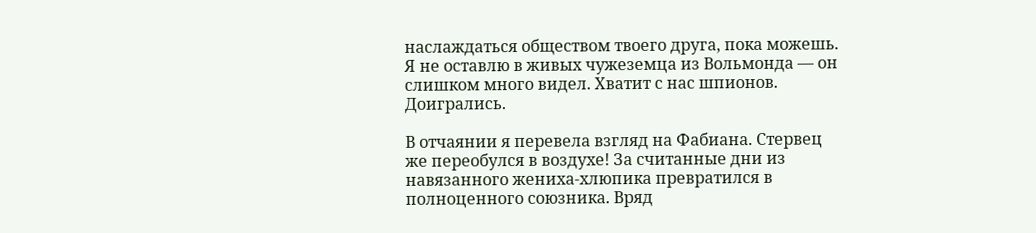наслаждаться обществом твоего друга, пока можешь. Я не оставлю в живых чужеземца из Вольмонда — он слишком много видел. Хватит с нас шпионов. Доигрались.

В отчаянии я перевела взгляд на Фабиана. Стервец же переобулся в воздухе! За считанные дни из навязанного жениха-хлюпика превратился в полноценного союзника. Вряд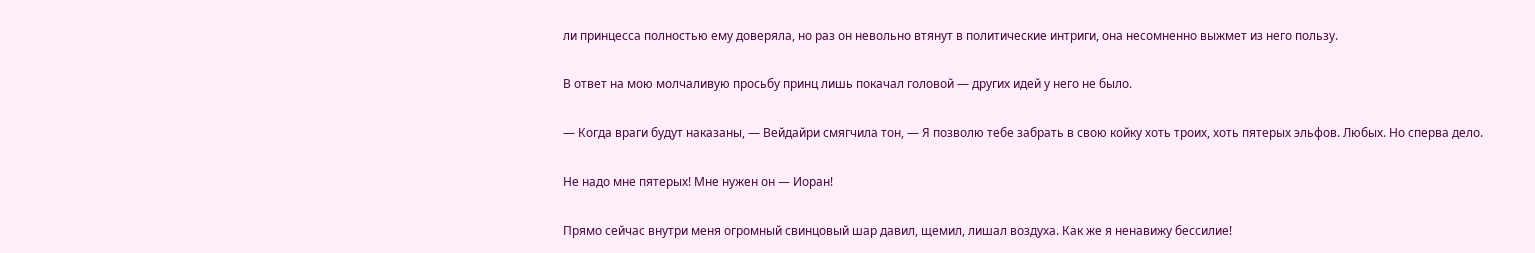ли принцесса полностью ему доверяла, но раз он невольно втянут в политические интриги, она несомненно выжмет из него пользу.

В ответ на мою молчаливую просьбу принц лишь покачал головой — других идей у него не было.

— Когда враги будут наказаны, — Вейдайри смягчила тон, — Я позволю тебе забрать в свою койку хоть троих, хоть пятерых эльфов. Любых. Но сперва дело.

Не надо мне пятерых! Мне нужен он — Иоран!

Прямо сейчас внутри меня огромный свинцовый шар давил, щемил, лишал воздуха. Как же я ненавижу бессилие!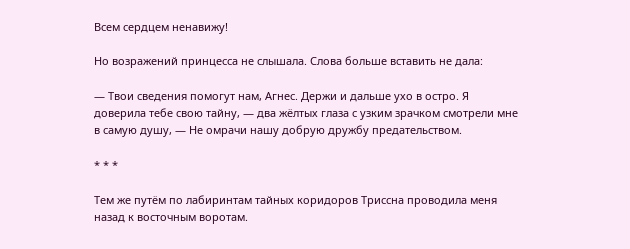Всем сердцем ненавижу!

Но возражений принцесса не слышала. Слова больше вставить не дала:

— Твои сведения помогут нам, Агнес. Держи и дальше ухо в остро. Я доверила тебе свою тайну, — два жёлтых глаза с узким зрачком смотрели мне в самую душу, — Не омрачи нашу добрую дружбу предательством.

* * *

Тем же путём по лабиринтам тайных коридоров Триссна проводила меня назад к восточным воротам.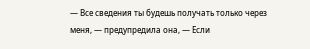— Все сведения ты будешь получать только через меня, — предупредила она, — Если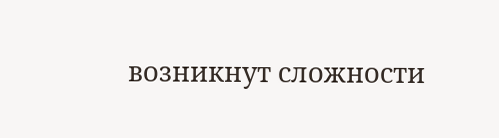возникнут сложности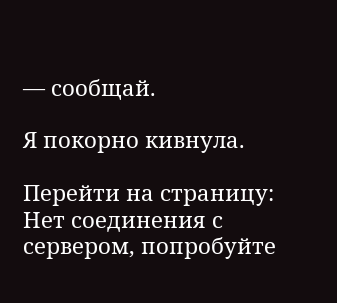— сообщай.

Я покорно кивнула.

Перейти на страницу:
Нет соединения с сервером, попробуйте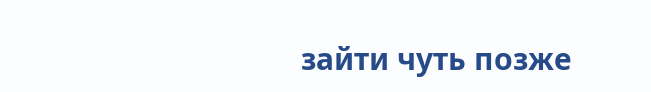зайти чуть позже